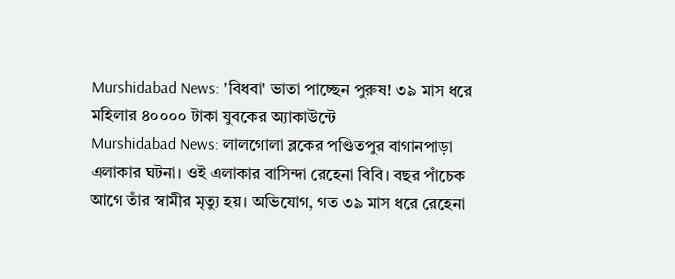Murshidabad News: 'বিধবা' ভাতা পাচ্ছেন পুরুষ! ৩৯ মাস ধরে মহিলার ৪০০০০ টাকা যুবকের অ্যাকাউন্টে
Murshidabad News: লালগোলা ব্লকের পণ্ডিতপুর বাগানপাড়া এলাকার ঘটনা। ওই এলাকার বাসিন্দা রেহেনা বিবি। বছর পাঁচেক আগে তাঁর স্বামীর মৃত্যু হয়। অভিযোগ, গত ৩৯ মাস ধরে রেহেনা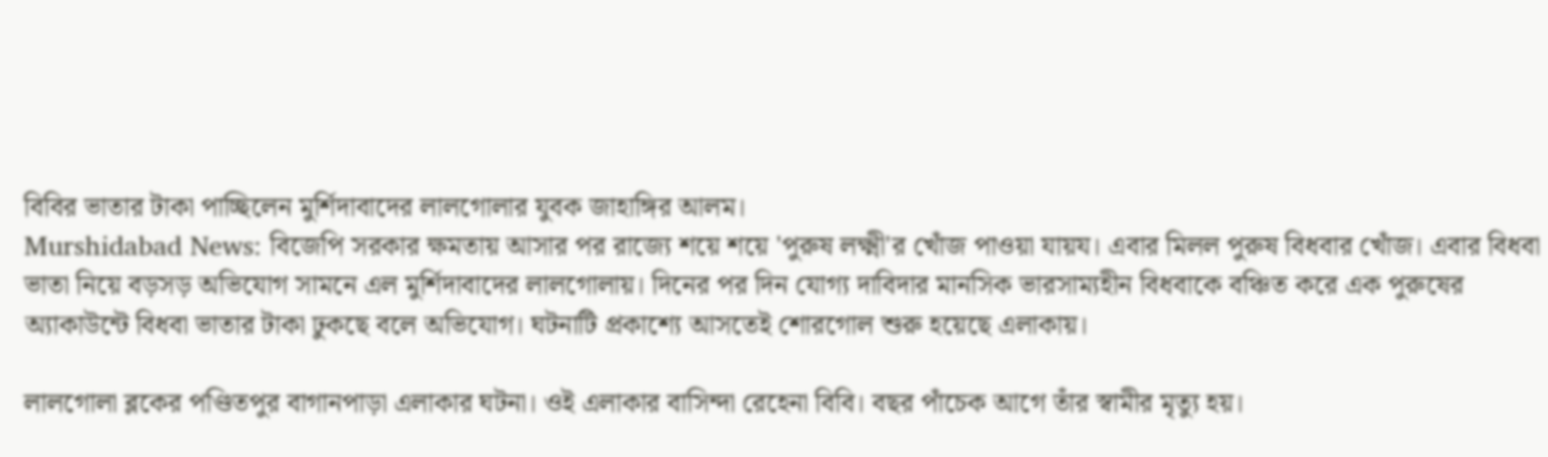বিবির ভাতার টাকা পাচ্ছিলেন মুর্শিদাবাদের লালগোলার যুবক জাহাঙ্গির আলম।
Murshidabad News: বিজেপি সরকার ক্ষমতায় আসার পর রাজ্যে শয়ে শয়ে 'পুরুষ লক্ষ্মী'র খোঁজ পাওয়া যায়য। এবার মিলল পুরুষ বিধবার খোঁজ। এবার বিধবা ভাতা নিয়ে বড়সড় অভিযোগ সামনে এল মুর্শিদাবাদের লালগোলায়। দিনের পর দিন যোগ্য দাবিদার মানসিক ভারসাম্যহীন বিধবাকে বঞ্চিত করে এক পুরুষের অ্যাকাউন্টে বিধবা ভাতার টাকা ঢুকছে বলে অভিযোগ। ঘটনাটি প্রকাশ্যে আসতেই শোরগোল শুরু হয়েছে এলাকায়।

লালগোলা ব্লকের পণ্ডিতপুর বাগানপাড়া এলাকার ঘটনা। ওই এলাকার বাসিন্দা রেহেনা বিবি। বছর পাঁচেক আগে তাঁর স্বামীর মৃত্যু হয়।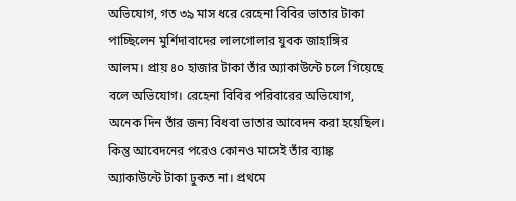অভিযোগ, গত ৩৯ মাস ধরে রেহেনা বিবির ভাতার টাকা পাচ্ছিলেন মুর্শিদাবাদের লালগোলার যুবক জাহাঙ্গির আলম। প্রায় ৪০ হাজার টাকা তাঁর অ্যাকাউন্টে চলে গিয়েছে বলে অভিযোগ। রেহেনা বিবির পরিবারের অভিযোগ, অনেক দিন তাঁর জন্য বিধবা ভাতার আবেদন করা হয়েছিল। কিন্তু আবেদনের পরেও কোনও মাসেই তাঁর ব্যাঙ্ক অ্যাকাউন্টে টাকা ঢুকত না। প্রথমে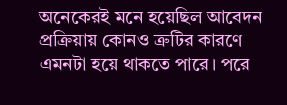অনেকেরই মনে হয়েছিল আবেদন প্রক্রিয়ায় কোনও ত্রুটির কারণে এমনটা হয়ে থাকতে পারে। পরে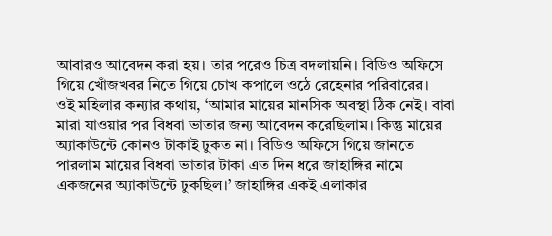আবারও আবেদন করা হয়। তার পরেও চিত্র বদলায়নি। বিডিও অফিসে গিয়ে খোঁজখবর নিতে গিয়ে চোখ কপালে ওঠে রেহেনার পরিবারের।
ওই মহিলার কন্যার কথায়, ‘আমার মায়ের মানসিক অবস্থা ঠিক নেই। বাবা মারা যাওয়ার পর বিধবা ভাতার জন্য আবেদন করেছিলাম। কিন্তু মায়ের অ্যাকাউন্টে কোনও টাকাই ঢুকত না। বিডিও অফিসে গিয়ে জানতে পারলাম মায়ের বিধবা ভাতার টাকা এত দিন ধরে জাহাঙ্গির নামে একজনের অ্যাকাউন্টে ঢুকছিল।’ জাহাঙ্গির একই এলাকার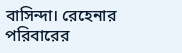বাসিন্দা। রেহেনার পরিবারের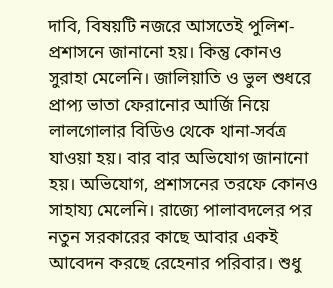দাবি, বিষয়টি নজরে আসতেই পুলিশ-প্রশাসনে জানানো হয়। কিন্তু কোনও সুরাহা মেলেনি। জালিয়াতি ও ভুল শুধরে প্রাপ্য ভাতা ফেরানোর আর্জি নিয়ে লালগোলার বিডিও থেকে থানা-সর্বত্র যাওয়া হয়। বার বার অভিযোগ জানানো হয়। অভিযোগ, প্রশাসনের তরফে কোনও সাহায্য মেলেনি। রাজ্যে পালাবদলের পর নতুন সরকারের কাছে আবার একই আবেদন করছে রেহেনার পরিবার। শুধু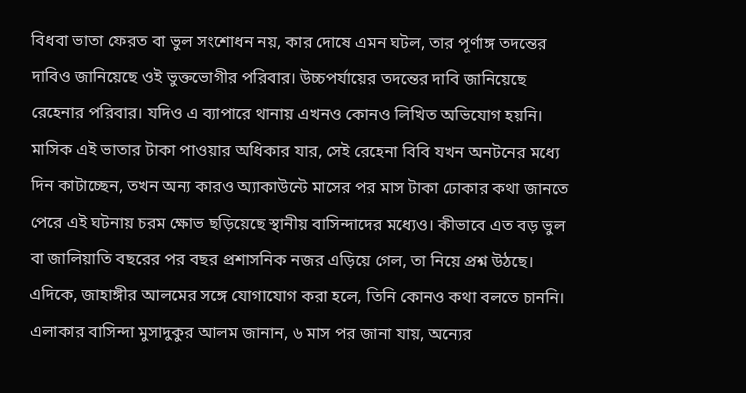বিধবা ভাতা ফেরত বা ভুল সংশোধন নয়, কার দোষে এমন ঘটল, তার পূর্ণাঙ্গ তদন্তের দাবিও জানিয়েছে ওই ভুক্তভোগীর পরিবার। উচ্চপর্যায়ের তদন্তের দাবি জানিয়েছে রেহেনার পরিবার। যদিও এ ব্যাপারে থানায় এখনও কোনও লিখিত অভিযোগ হয়নি।
মাসিক এই ভাতার টাকা পাওয়ার অধিকার যার, সেই রেহেনা বিবি যখন অনটনের মধ্যে দিন কাটাচ্ছেন, তখন অন্য কারও অ্যাকাউন্টে মাসের পর মাস টাকা ঢোকার কথা জানতে পেরে এই ঘটনায় চরম ক্ষোভ ছড়িয়েছে স্থানীয় বাসিন্দাদের মধ্যেও। কীভাবে এত বড় ভুল বা জালিয়াতি বছরের পর বছর প্রশাসনিক নজর এড়িয়ে গেল, তা নিয়ে প্রশ্ন উঠছে। এদিকে, জাহাঙ্গীর আলমের সঙ্গে যোগাযোগ করা হলে, তিনি কোনও কথা বলতে চাননি। এলাকার বাসিন্দা মুসাদুকুর আলম জানান, ৬ মাস পর জানা যায়, অন্যের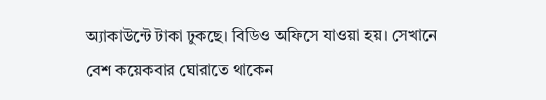অ্যাকাউন্টে টাকা ঢুকছে। বিডিও অফিসে যাওয়া হয়। সেখানে বেশ কয়েকবার ঘোরাতে থাকেন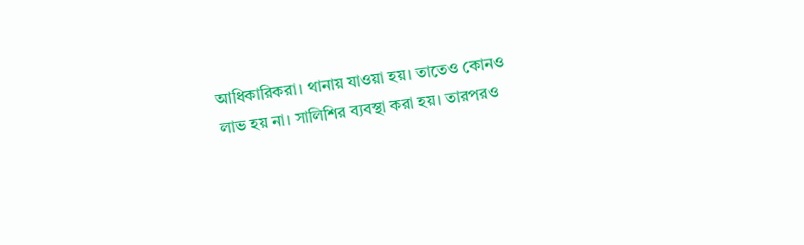আধিকারিকরা। থানায় যাওয়া হয়। তাতেও কোনও লাভ হয় না। সালিশির ব্যবস্থা করা হয়। তারপরও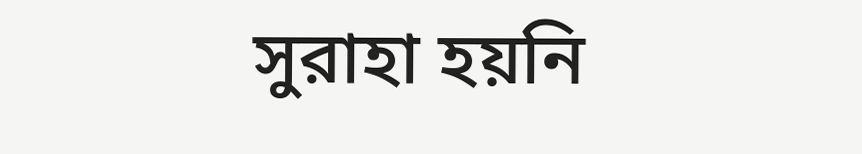সুরাহা হয়নি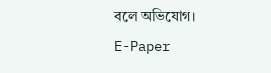বলে অভিযোগ।
E-Paper